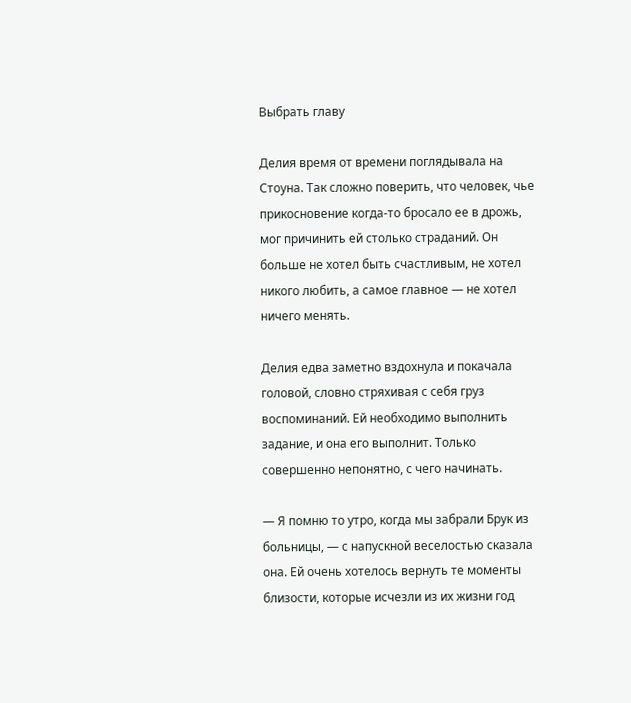Выбрать главу

Делия время от времени поглядывала на Стоуна. Так сложно поверить, что человек, чье прикосновение когда-то бросало ее в дрожь, мог причинить ей столько страданий. Он больше не хотел быть счастливым, не хотел никого любить, а самое главное — не хотел ничего менять.

Делия едва заметно вздохнула и покачала головой, словно стряхивая с себя груз воспоминаний. Ей необходимо выполнить задание, и она его выполнит. Только совершенно непонятно, с чего начинать.

— Я помню то утро, когда мы забрали Брук из больницы, — с напускной веселостью сказала она. Ей очень хотелось вернуть те моменты близости, которые исчезли из их жизни год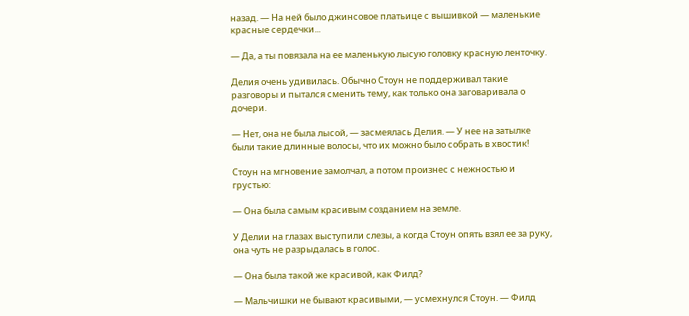назад. — На ней было джинсовое платьице с вышивкой — маленькие красные сердечки...

— Да, а ты повязала на ее маленькую лысую головку красную ленточку.

Делия очень удивилась. Обычно Стоун не поддерживал такие разговоры и пытался сменить тему, как только она заговаривала о дочери.

— Нет, она не была лысой, — засмеялась Делия. — У нее на затылке были такие длинные волосы, что их можно было собрать в хвостик!

Стоун на мгновение замолчал, а потом произнес с нежностью и грустью:

— Она была самым красивым созданием на земле.

У Делии на глазах выступили слезы, а когда Стоун опять взял ее за руку, она чуть не разрыдалась в голос.

— Она была такой же красивой, как Филд?

— Мальчишки не бывают красивыми, — усмехнулся Стоун. — Филд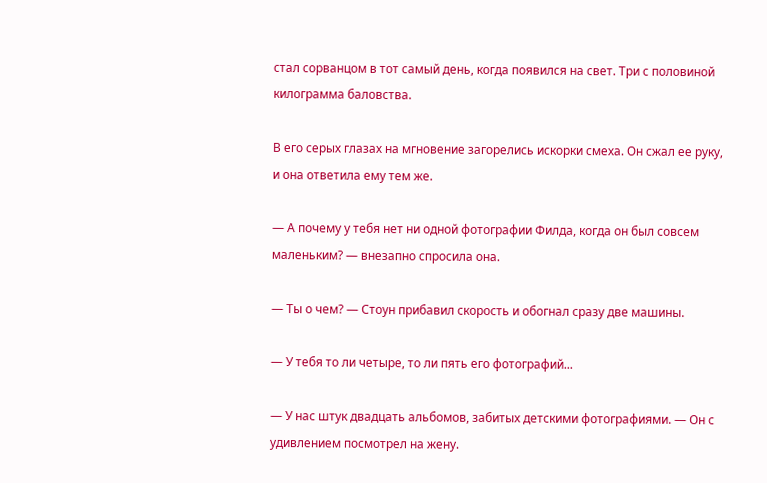стал сорванцом в тот самый день, когда появился на свет. Три с половиной килограмма баловства.

В его серых глазах на мгновение загорелись искорки смеха. Он сжал ее руку, и она ответила ему тем же.

— А почему у тебя нет ни одной фотографии Филда, когда он был совсем маленьким? — внезапно спросила она.

— Ты о чем? — Стоун прибавил скорость и обогнал сразу две машины.

— У тебя то ли четыре, то ли пять его фотографий...

— У нас штук двадцать альбомов, забитых детскими фотографиями. — Он с удивлением посмотрел на жену.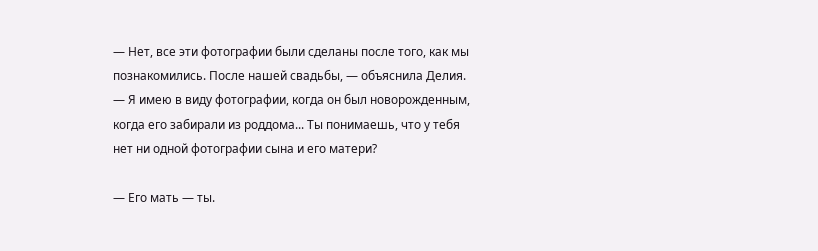— Нет, все эти фотографии были сделаны после того, как мы познакомились. После нашей свадьбы, — объяснила Делия. — Я имею в виду фотографии, когда он был новорожденным, когда его забирали из роддома... Ты понимаешь, что у тебя нет ни одной фотографии сына и его матери?

— Его мать — ты.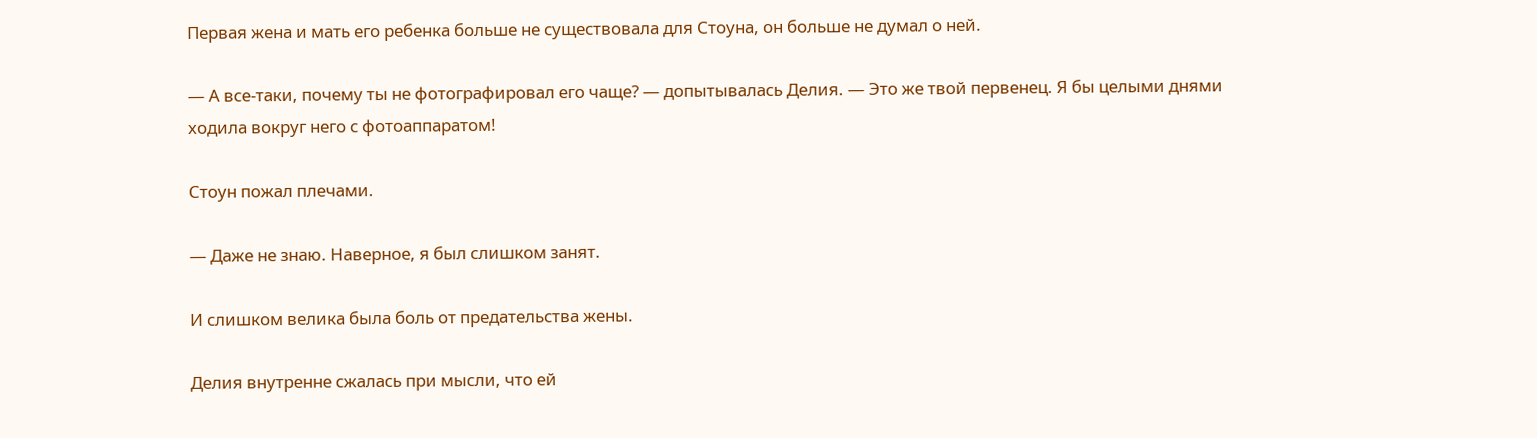Первая жена и мать его ребенка больше не существовала для Стоуна, он больше не думал о ней.

— А все-таки, почему ты не фотографировал его чаще? — допытывалась Делия. — Это же твой первенец. Я бы целыми днями ходила вокруг него с фотоаппаратом!

Стоун пожал плечами.

— Даже не знаю. Наверное, я был слишком занят.

И слишком велика была боль от предательства жены.

Делия внутренне сжалась при мысли, что ей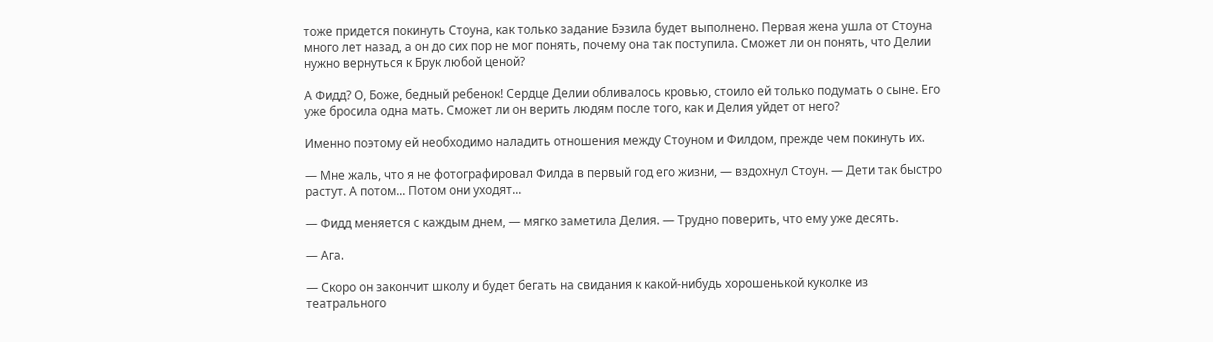тоже придется покинуть Стоуна, как только задание Бэзила будет выполнено. Первая жена ушла от Стоуна много лет назад, а он до сих пор не мог понять, почему она так поступила. Сможет ли он понять, что Делии нужно вернуться к Брук любой ценой?

А Фидд? О, Боже, бедный ребенок! Сердце Делии обливалось кровью, стоило ей только подумать о сыне. Его уже бросила одна мать. Сможет ли он верить людям после того, как и Делия уйдет от него?

Именно поэтому ей необходимо наладить отношения между Стоуном и Филдом, прежде чем покинуть их.

— Мне жаль, что я не фотографировал Филда в первый год его жизни, — вздохнул Стоун. — Дети так быстро растут. А потом... Потом они уходят...

— Фидд меняется с каждым днем, — мягко заметила Делия. — Трудно поверить, что ему уже десять.

— Ага.

— Скоро он закончит школу и будет бегать на свидания к какой-нибудь хорошенькой куколке из театрального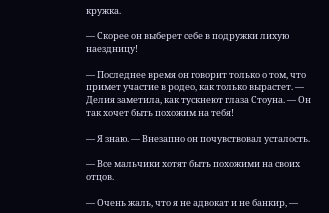кружка.

— Скорее он выберет себе в подружки лихую наездницу!

— Последнее время он говорит только о том, что примет участие в родео, как только вырастет. — Делия заметила, как тускнеют глаза Стоуна. — Он так хочет быть похожим на тебя!

— Я знаю. — Внезапно он почувствовал усталость.

— Все мальчики хотят быть похожими на своих отцов.

— Очень жаль, что я не адвокат и не банкир, —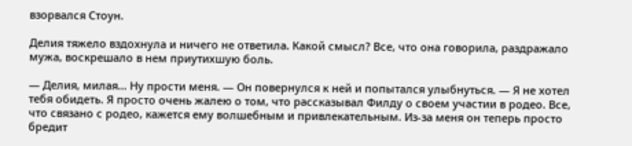взорвался Стоун.

Делия тяжело вздохнула и ничего не ответила. Какой смысл? Все, что она говорила, раздражало мужа, воскрешало в нем приутихшую боль.

— Делия, милая... Ну прости меня. — Он повернулся к ней и попытался улыбнуться. — Я не хотел тебя обидеть. Я просто очень жалею о том, что рассказывал Филду о своем участии в родео. Все, что связано с родео, кажется ему волшебным и привлекательным. Из-за меня он теперь просто бредит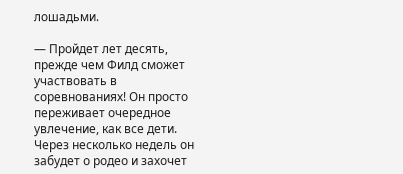лошадьми.

— Пройдет лет десять, прежде чем Филд сможет участвовать в соревнованиях! Он просто переживает очередное увлечение, как все дети. Через несколько недель он забудет о родео и захочет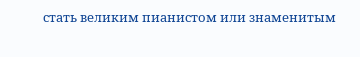стать великим пианистом или знаменитым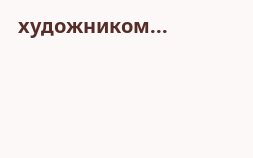художником...